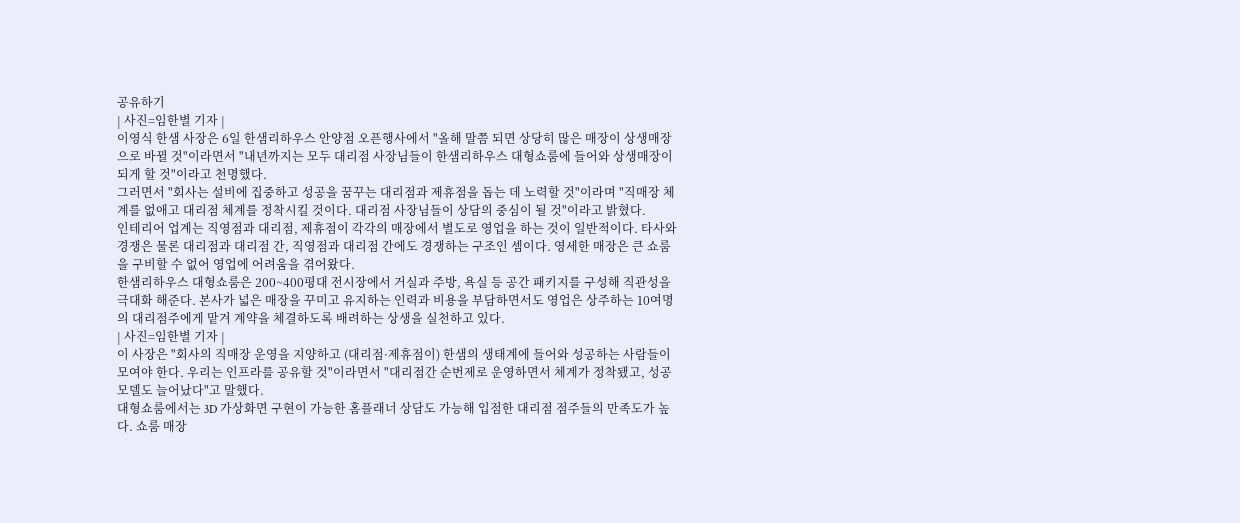공유하기
| 사진=임한별 기자 |
이영식 한샘 사장은 6일 한샘리하우스 안양점 오픈행사에서 "올해 말쯤 되면 상당히 많은 매장이 상생매장으로 바뀔 것"이라면서 "내년까지는 모두 대리점 사장님들이 한샘리하우스 대형쇼룸에 들어와 상생매장이 되게 할 것"이라고 천명했다.
그러면서 "회사는 설비에 집중하고 성공을 꿈꾸는 대리점과 제휴점을 돕는 데 노력할 것"이라며 "직매장 체계를 없애고 대리점 체계를 정착시킬 것이다. 대리점 사장님들이 상담의 중심이 될 것"이라고 밝혔다.
인테리어 업계는 직영점과 대리점, 제휴점이 각각의 매장에서 별도로 영업을 하는 것이 일반적이다. 타사와 경쟁은 물론 대리점과 대리점 간, 직영점과 대리점 간에도 경쟁하는 구조인 셈이다. 영세한 매장은 큰 쇼룸을 구비할 수 없어 영업에 어려움을 겪어왔다.
한샘리하우스 대형쇼룸은 200~400평대 전시장에서 거실과 주방, 욕실 등 공간 패키지를 구성해 직관성을 극대화 해준다. 본사가 넓은 매장을 꾸미고 유지하는 인력과 비용을 부담하면서도 영업은 상주하는 10여명의 대리점주에게 맡겨 계약을 체결하도록 배려하는 상생을 실천하고 있다.
| 사진=임한별 기자 |
이 사장은 "회사의 직매장 운영을 지양하고 (대리점·제휴점이) 한샘의 생태계에 들어와 성공하는 사람들이 모여야 한다. 우리는 인프라를 공유할 것"이라면서 "대리점간 순번제로 운영하면서 체계가 정착됐고, 성공모델도 늘어났다"고 말했다.
대형쇼룸에서는 3D 가상화면 구현이 가능한 홈플래너 상담도 가능해 입점한 대리점 점주들의 만족도가 높다. 쇼룸 매장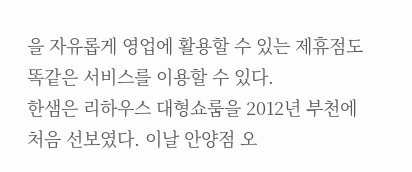을 자유롭게 영업에 활용할 수 있는 제휴점도 똑같은 서비스를 이용할 수 있다.
한샘은 리하우스 대형쇼룸을 2012년 부천에 처음 선보였다. 이날 안양점 오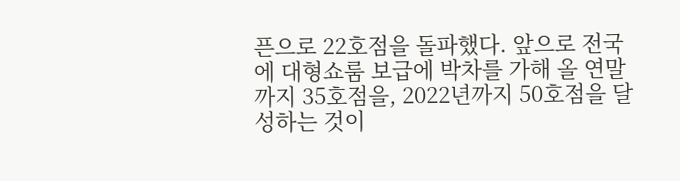픈으로 22호점을 돌파했다. 앞으로 전국에 대형쇼룸 보급에 박차를 가해 올 연말까지 35호점을, 2022년까지 50호점을 달성하는 것이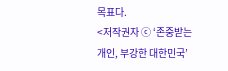목표다.
<저작권자 ⓒ ‘존중받는 개인, 부강한 대한민국’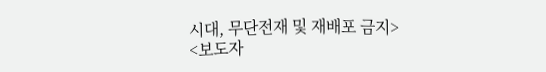시대, 무단전재 및 재배포 금지>
<보도자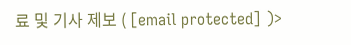료 및 기사 제보 ( [email protected] )>